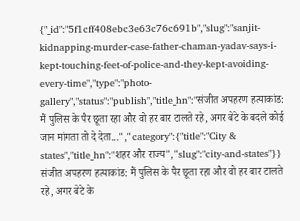{"_id":"5f1cff408ebc3e63c76c691b","slug":"sanjit-kidnapping-murder-case-father-chaman-yadav-says-i-kept-touching-feet-of-police-and-they-kept-avoiding-every-time","type":"photo-gallery","status":"publish","title_hn":"संजीत अपहरण हत्याकांड: मैं पुलिस के पैर छूता रहा और वो हर बार टालते रहे, अगर बेटे के बदले कोई जान मांगता तो दे देता...","category":{"title":"City & states","title_hn":"शहर और राज्य","slug":"city-and-states"}}
संजीत अपहरण हत्याकांड: मैं पुलिस के पैर छूता रहा और वो हर बार टालते रहे, अगर बेटे के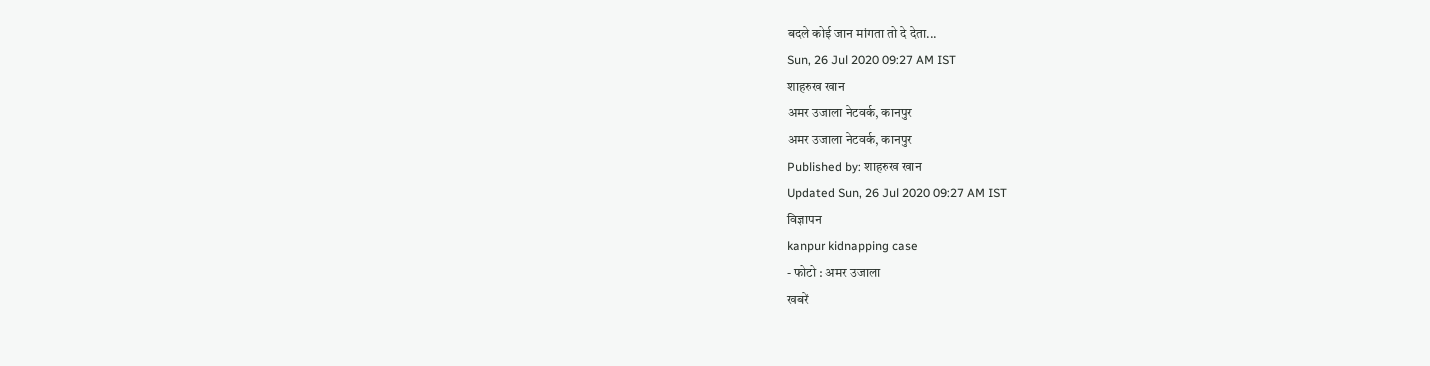बदले कोई जान मांगता तो दे देता...
Sun, 26 Jul 2020 09:27 AM IST
शाहरुख खान
अमर उजाला नेटवर्क, कानपुर
अमर उजाला नेटवर्क, कानपुर
Published by: शाहरुख खान
Updated Sun, 26 Jul 2020 09:27 AM IST
विज्ञापन
kanpur kidnapping case
- फोटो : अमर उजाला
खबरें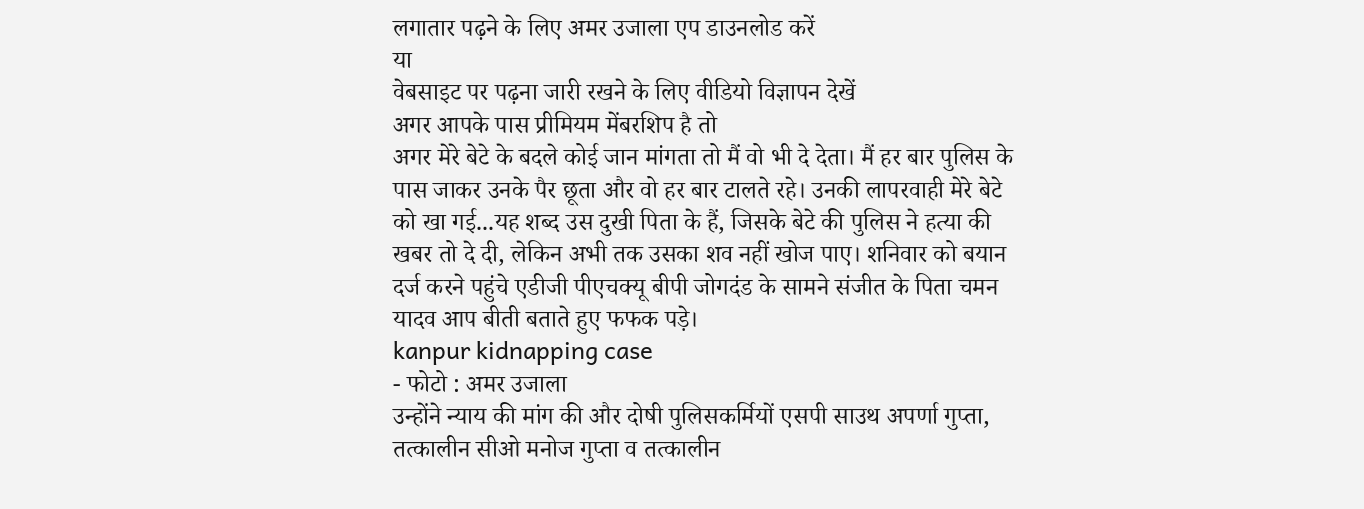लगातार पढ़ने के लिए अमर उजाला एप डाउनलोड करें
या
वेबसाइट पर पढ़ना जारी रखने के लिए वीडियो विज्ञापन देखें
अगर आपके पास प्रीमियम मेंबरशिप है तो
अगर मेरे बेटे के बदले कोई जान मांगता तो मैं वो भी दे देता। मैं हर बार पुलिस के पास जाकर उनके पैर छूता और वो हर बार टालते रहे। उनकी लापरवाही मेरे बेटे को खा गई...यह शब्द उस दुखी पिता के हैं, जिसके बेटे की पुलिस ने हत्या की खबर तो दे दी, लेकिन अभी तक उसका शव नहीं खोज पाए। शनिवार को बयान दर्ज करने पहुंचे एडीजी पीएचक्यू बीपी जोगदंड के सामने संजीत के पिता चमन यादव आप बीती बताते हुए फफक पड़े।
kanpur kidnapping case
- फोटो : अमर उजाला
उन्होंने न्याय की मांग की और दोषी पुलिसकर्मियों एसपी साउथ अपर्णा गुप्ता, तत्कालीन सीओ मनोज गुप्ता व तत्कालीन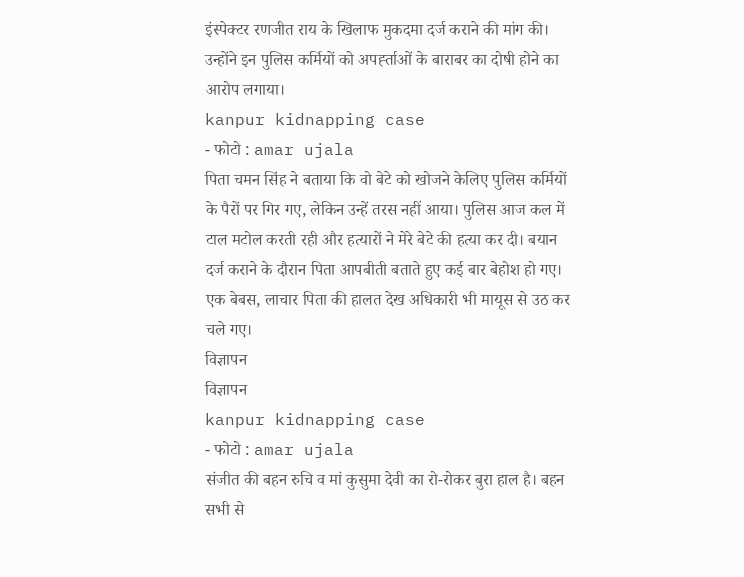इंस्पेक्टर रणजीत राय के खिलाफ मुकदमा दर्ज कराने की मांग की। उन्होंने इन पुलिस कर्मियों को अपर्ह्ताओं के बाराबर का दोषी होने का आरोप लगाया।
kanpur kidnapping case
- फोटो : amar ujala
पिता चमन सिंह ने बताया कि वो बेटे को खोजने केलिए पुलिस कर्मियों के पैरों पर गिर गए, लेकिन उन्हें तरस नहीं आया। पुलिस आज कल में टाल मटोल करती रही और हत्यारों ने मेरे बेटे की हत्या कर दी। बयान दर्ज कराने के दौरान पिता आपबीती बताते हुए कई बार बेहोश हो गए। एक बेबस, लाचार पिता की हालत देख अधिकारी भी मायूस से उठ कर चले गए।
विज्ञापन
विज्ञापन
kanpur kidnapping case
- फोटो : amar ujala
संजीत की बहन रुचि व मां कुसुमा देवी का रो-रोकर बुरा हाल है। बहन सभी से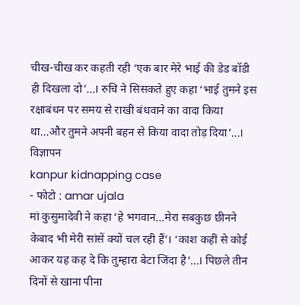चीख-चीख कर कहती रही ‘एक बार मेरे भाई की डेड बॉडी ही दिखला दो’...। रुचि ने सिसकते हुए कहा ‘भाई तुमने इस रक्षाबंधन पर समय से राखी बंधवाने का वादा किया था...और तुमने अपनी बहन से किया वादा तोड़ दिया’...।
विज्ञापन
kanpur kidnapping case
- फोटो : amar ujala
मां कुसुमादेवी ने कहा ‘हे भगवान...मेरा सबकुछ छीनने केबाद भी मेरी सांसें क्यों चल रही हैं’। ‘काश कहीं से कोई आकर यह कह दे कि तुम्हारा बेटा जिंदा है’...। पिछले तीन दिनों से खाना पीना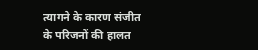त्यागने के कारण संजीत के परिजनों की हालत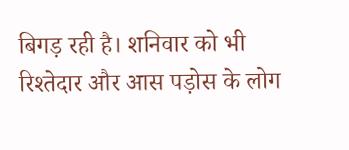बिगड़ रही है। शनिवार को भी रिश्तेदार और आस पड़ोस के लोग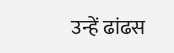उन्हें ढांढस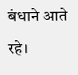बंधाने आते रहे।